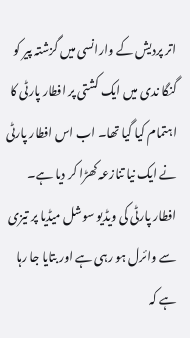اتر پردیش کے وارانسی میں گزشتہ پیر کو گنگا ندی میں ایک کشتی پر افطار پارٹی کا اہتمام کیا گیا تھا۔ اب اس افطار پارٹی نے ایک نیا تنازعہ کھڑا کر دیا ہے۔ افطار پارٹی کی ویڈیو سوشل میڈیا پر تیزی سے وائرل ہو رہی ہے اور بتایا جا رہا ہے کہ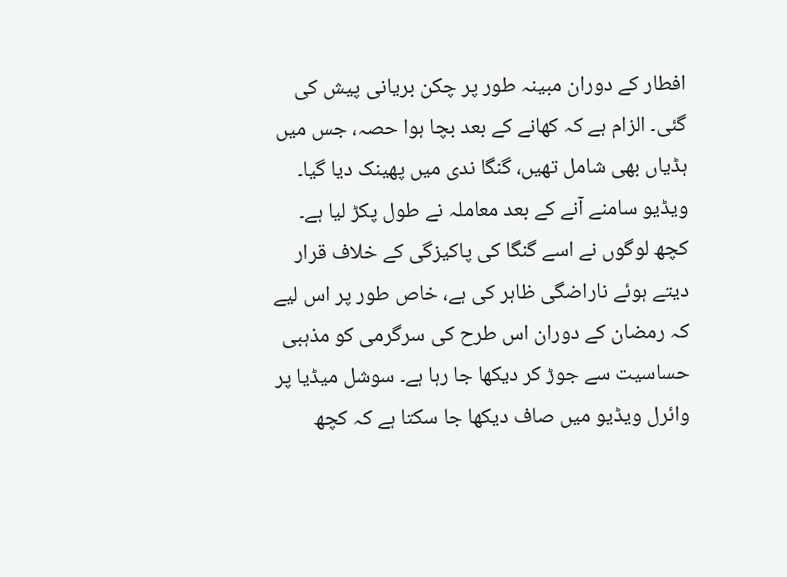افطار کے دوران مبینہ طور پر چکن بریانی پیش کی گئی۔ الزام ہے کہ کھانے کے بعد بچا ہوا حصہ، جس میں ہڈیاں بھی شامل تھیں، گنگا ندی میں پھینک دیا گیا۔
ویڈیو سامنے آنے کے بعد معاملہ نے طول پکڑ لیا ہے۔ کچھ لوگوں نے اسے گنگا کی پاکیزگی کے خلاف قرار دیتے ہوئے ناراضگی ظاہر کی ہے، خاص طور پر اس لیے کہ رمضان کے دوران اس طرح کی سرگرمی کو مذہبی حساسیت سے جوڑ کر دیکھا جا رہا ہے۔ سوشل میڈیا پر وائرل ویڈیو میں صاف دیکھا جا سکتا ہے کہ کچھ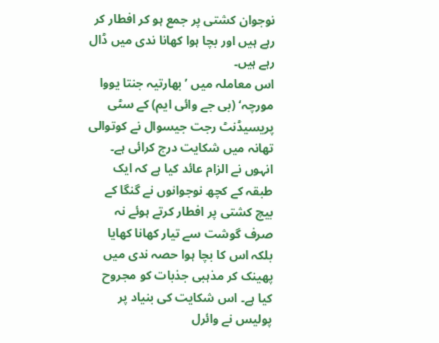نوجوان کشتی پر جمع ہو کر افطار کر رہے ہیں اور بچا ہوا کھانا ندی میں ڈال رہے ہیں۔
اس معاملہ میں ’بھارتیہ جنتا یووا مورچہ‘ (بی جے وائی ایم) کے سٹی پریسیڈنٹ رجت جیسوال نے کوتوالی تھانہ میں شکایت درج کرائی ہے۔ انہوں نے الزام عائد کیا ہے کہ ایک طبقہ کے کچھ نوجوانوں نے گنگا کے بیچ کشتی پر افطار کرتے ہوئے نہ صرف گوشت سے تیار کھانا کھایا بلکہ اس کا بچا ہوا حصہ ندی میں پھینک کر مذہبی جذبات کو مجروح کیا ہے۔ اس شکایت کی بنیاد پر پولیس نے وائرل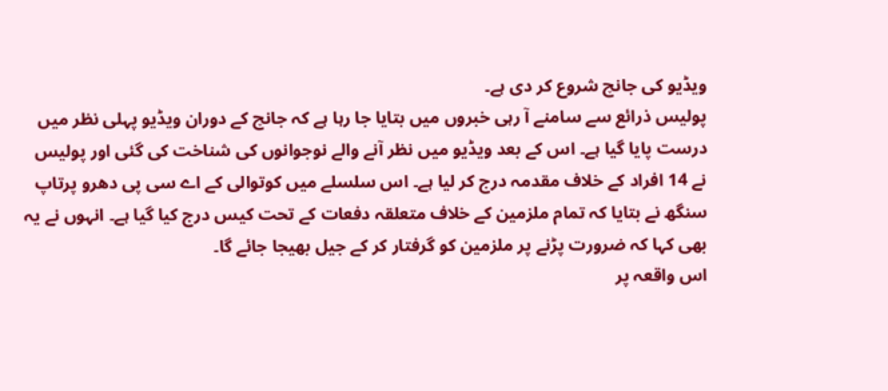ویڈیو کی جانچ شروع کر دی ہے۔
پولیس ذرائع سے سامنے آ رہی خبروں میں بتایا جا رہا ہے کہ جانچ کے دوران ویڈیو پہلی نظر میں درست پایا گیا ہے۔ اس کے بعد ویڈیو میں نظر آنے والے نوجوانوں کی شناخت کی گئی اور پولیس نے 14 افراد کے خلاف مقدمہ درج کر لیا ہے۔ اس سلسلے میں کوتوالی کے اے سی پی دھرو پرتاپ سنگھ نے بتایا کہ تمام ملزمین کے خلاف متعلقہ دفعات کے تحت کیس درج کیا گیا ہے۔ انہوں نے یہ بھی کہا کہ ضرورت پڑنے پر ملزمین کو گرفتار کر کے جیل بھیجا جائے گا۔
اس واقعہ پر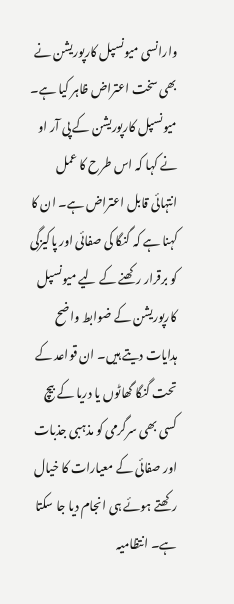وارانسی میونسپل کارپوریشن نے بھی سخت اعتراض ظاہر کیا ہے۔ میونسپل کارپوریشن کے پی آر او نے کہا کہ اس طرح کا عمل انتہائی قابل اعتراض ہے۔ ان کا کہنا ہے کہ گنگا کی صفائی اور پاکیزگی کو برقرار رکھنے کے لیے میونسپل کارپوریشن کے ضوابط واضح ہدایات دیتے ہیں۔ ان قواعد کے تحت گنگا گھاٹوں یا دریا کے بیچ کسی بھی سرگرمی کو مذہبی جذبات اور صفائی کے معیارات کا خیال رکھتے ہوئے ہی انجام دیا جا سکتا ہے۔ انتظامیہ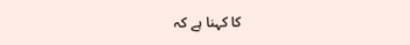کا کہنا ہے کہ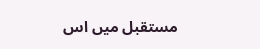مستقبل میں اس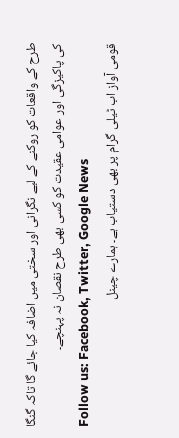طرح کے واقعات کو روکنے کے لیے نگرانی اور سختی میں اضافہ کیا جائے گا تاکہ گنگا کی پاکیزگی اور عوامی عقیدت کو کسی بھی طرح نقصان نہ پہنچے۔
Follow us: Facebook, Twitter, Google News
قومی آواز اب ٹیلی گرام پر بھی دستیاب ہے۔ ہمارے چینل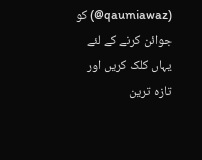(qaumiawaz@) کو جوائن کرنے کے لئے یہاں کلک کریں اور تازہ ترین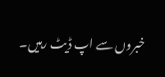خبروں سے اپ ڈیٹ رہیں۔